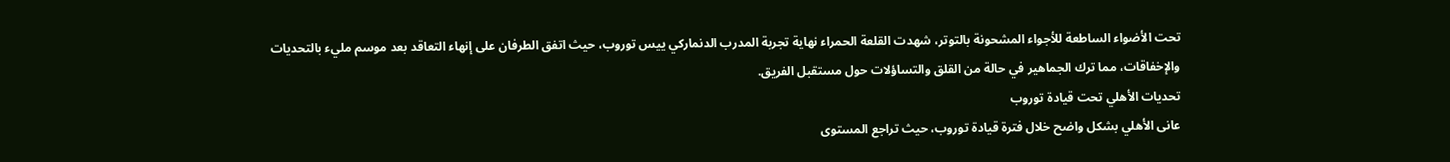تحت الأضواء الساطعة للأجواء المشحونة بالتوتر، شهدت القلعة الحمراء نهاية تجربة المدرب الدنماركي ييس توروب، حيث اتفق الطرفان على إنهاء التعاقد بعد موسم مليء بالتحديات والإخفاقات، مما ترك الجماهير في حالة من القلق والتساؤلات حول مستقبل الفريق.
تحديات الأهلي تحت قيادة توروب
عانى الأهلي بشكل واضح خلال فترة قيادة توروب، حيث تراجع المستوى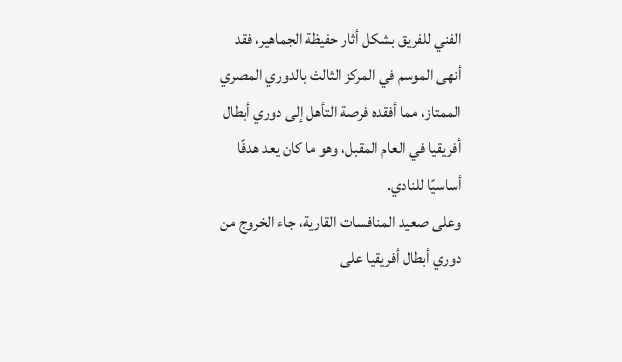الفني للفريق بشكل أثار حفيظة الجماهير، فقد أنهى الموسم في المركز الثالث بالدوري المصري الممتاز، مما أفقده فرصة التأهل إلى دوري أبطال أفريقيا في العام المقبل، وهو ما كان يعد هدفًا أساسيًا للنادي.
وعلى صعيد المنافسات القارية، جاء الخروج من دوري أبطال أفريقيا على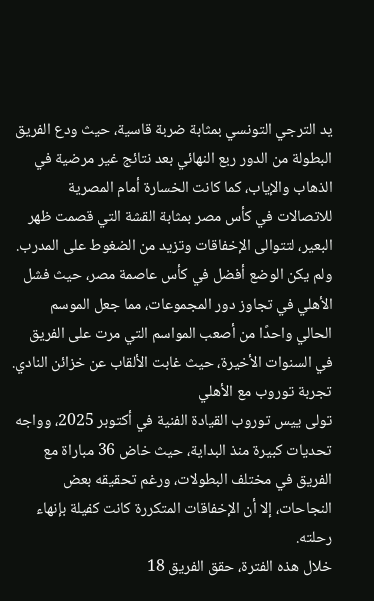يد الترجي التونسي بمثابة ضربة قاسية، حيث ودع الفريق البطولة من الدور ربع النهائي بعد نتائج غير مرضية في الذهاب والإياب، كما كانت الخسارة أمام المصرية للاتصالات في كأس مصر بمثابة القشة التي قصمت ظهر البعير، لتتوالى الإخفاقات وتزيد من الضغوط على المدرب.
ولم يكن الوضع أفضل في كأس عاصمة مصر، حيث فشل الأهلي في تجاوز دور المجموعات، مما جعل الموسم الحالي واحدًا من أصعب المواسم التي مرت على الفريق في السنوات الأخيرة، حيث غابت الألقاب عن خزائن النادي.
تجربة توروب مع الأهلي
تولى ييس توروب القيادة الفنية في أكتوبر 2025، وواجه تحديات كبيرة منذ البداية، حيث خاض 36 مباراة مع الفريق في مختلف البطولات، ورغم تحقيقه بعض النجاحات، إلا أن الإخفاقات المتكررة كانت كفيلة بإنهاء رحلته.
خلال هذه الفترة، حقق الفريق 18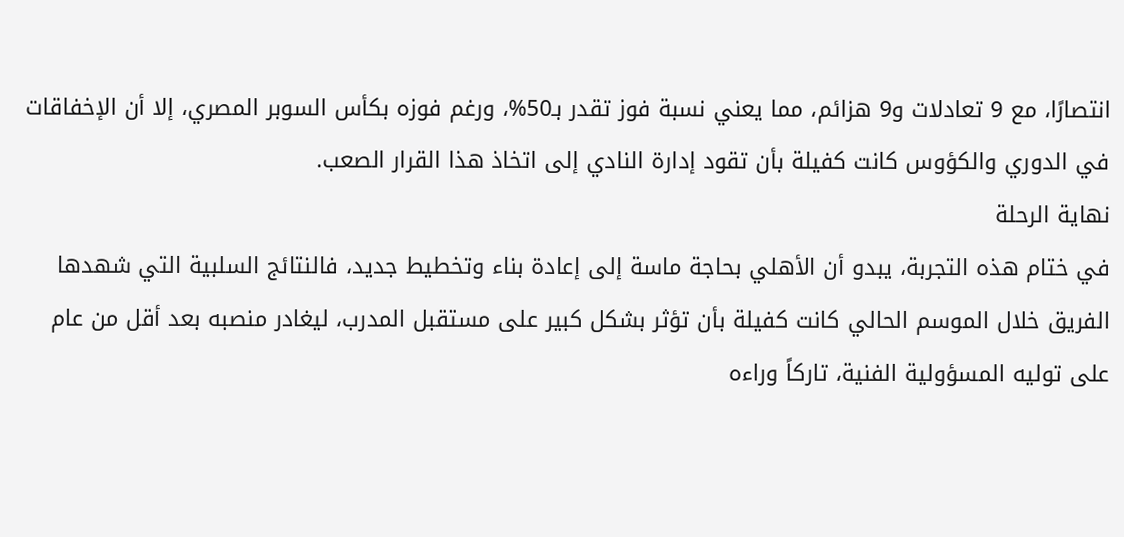انتصارًا، مع 9 تعادلات و9 هزائم، مما يعني نسبة فوز تقدر بـ50%، ورغم فوزه بكأس السوبر المصري، إلا أن الإخفاقات في الدوري والكؤوس كانت كفيلة بأن تقود إدارة النادي إلى اتخاذ هذا القرار الصعب.
نهاية الرحلة
في ختام هذه التجربة، يبدو أن الأهلي بحاجة ماسة إلى إعادة بناء وتخطيط جديد، فالنتائج السلبية التي شهدها الفريق خلال الموسم الحالي كانت كفيلة بأن تؤثر بشكل كبير على مستقبل المدرب، ليغادر منصبه بعد أقل من عام على توليه المسؤولية الفنية، تاركاً وراءه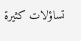تساؤلات كثيرة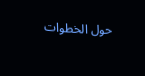حول الخطوات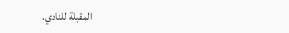المقبلة للنادي.